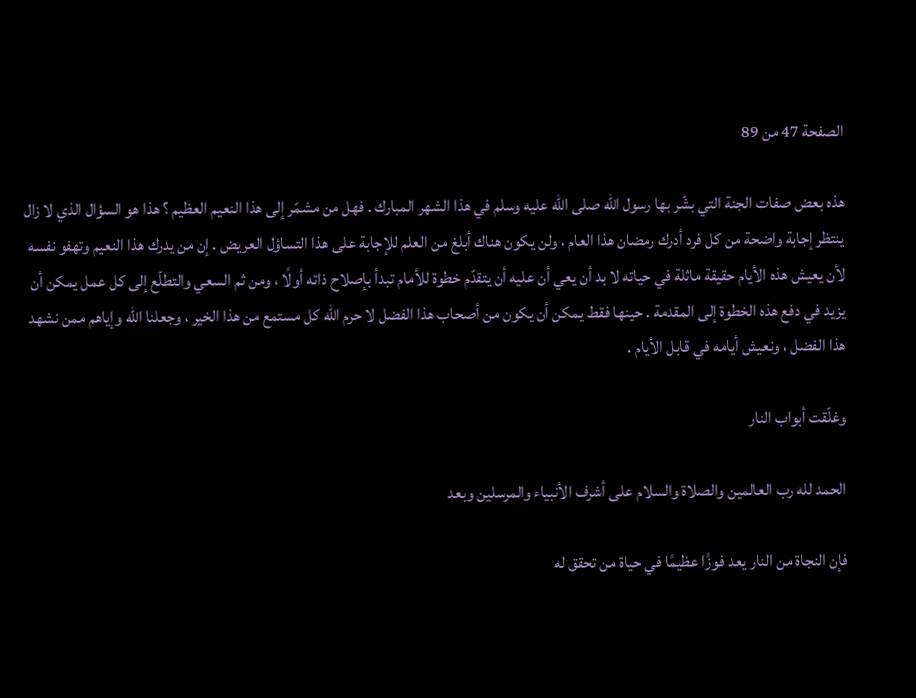الصفحة 47 من 89

هذه بعض صفات الجنة التي بشّر بها رسول الله صلى الله عليه وسلم في هذا الشهر المبارك . فهل من مشمّر إلى هذا النعيم العظيم ؟ هذا هو السؤال الذي لا زال ينتظر إجابة واضحة من كل فرد أدرك رمضان هذا العام ، ولن يكون هناك أبلغ من العلم للإجابة على هذا التساؤل العريض . إن من يدرك هذا النعيم وتهفو نفسه لأن يعيش هذه الأيام حقيقة ماثلة في حياته لا بد أن يعي أن عليه أن يتقدّم خطوة للأمام تبدأ بإصلاح ذاته أولًا ، ومن ثم السعي والتطلّع إلى كل عمل يمكن أن يزيد في دفع هذه الخطوة إلى المقدمة . حينها فقط يمكن أن يكون من أصحاب هذا الفضل لا حرم الله كل مستمع من هذا الخير ، وجعلنا الله وإياهم ممن نشهد هذا الفضل ، ونعيش أيامه في قابل الأيام .

وغلّقت أبواب النار

الحمد لله رب العالمين والصلاة والسلام على أشرف الأنبياء والمرسلين وبعد

فإن النجاة من النار يعد فوزًا عظيمًا في حياة من تحقق له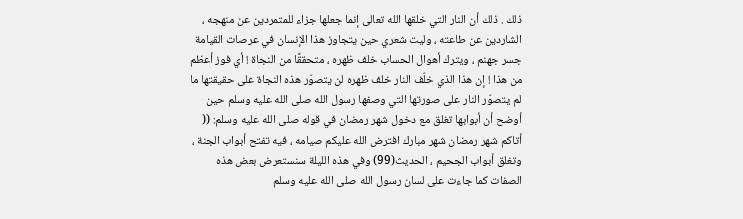ذلك . ذلك أن النار التي خلقها الله تعالى إنما جعلها جزاء للمتمردين عن منهجه ، الشاردين عن طاعته ، وليت شعري حين يتجاوز هذا الإنسان في عرصات القيامة جسر جهنم ، ويترك أهوال الحساب خلف ظهره ، متحققًا من النجاة ! أي فوز أعظم من هذا ! إن هذا الذي خلّف النار خلف ظهره لن يتصوّر هذه النجاة على حقيقتها ما لم يتصوّر النار على صورتها التي وصفها رسول الله صلى الله عليه وسلم حين أوضح أن أبوابها تغلق مع دخول شهر رمضان في قوله صلى الله عليه وسلم: (( أتاكم شهر رمضان شهر مبارك افترض الله عليكم صيامه ، فيه تفتح أبواب الجنة ، وتغلق أبواب الجحيم ، الحديث(99) وفي هذه الليلة سنستعرض بعض هذه الصفات كما جاءت على لسان رسول الله صلى الله عليه وسلم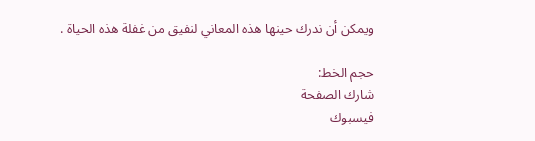ويمكن أن ندرك حينها هذه المعاني لنفيق من غفلة هذه الحياة .

حجم الخط:
شارك الصفحة
فيسبوك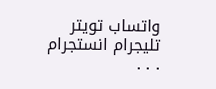واتساب تويتر تليجرام انستجرام
. . .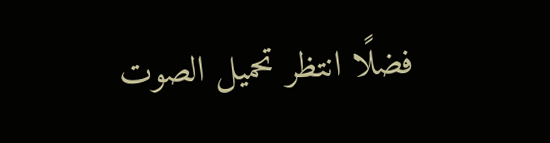فضلًا انتظر تحميل الصوت